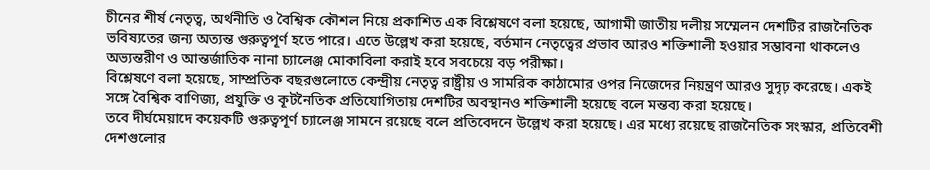চীনের শীর্ষ নেতৃত্ব, অর্থনীতি ও বৈশ্বিক কৌশল নিয়ে প্রকাশিত এক বিশ্লেষণে বলা হয়েছে, আগামী জাতীয় দলীয় সম্মেলন দেশটির রাজনৈতিক ভবিষ্যতের জন্য অত্যন্ত গুরুত্বপূর্ণ হতে পারে। এতে উল্লেখ করা হয়েছে, বর্তমান নেতৃত্বের প্রভাব আরও শক্তিশালী হওয়ার সম্ভাবনা থাকলেও অভ্যন্তরীণ ও আন্তর্জাতিক নানা চ্যালেঞ্জ মোকাবিলা করাই হবে সবচেয়ে বড় পরীক্ষা।
বিশ্লেষণে বলা হয়েছে, সাম্প্রতিক বছরগুলোতে কেন্দ্রীয় নেতৃত্ব রাষ্ট্রীয় ও সামরিক কাঠামোর ওপর নিজেদের নিয়ন্ত্রণ আরও সুদৃঢ় করেছে। একই সঙ্গে বৈশ্বিক বাণিজ্য, প্রযুক্তি ও কূটনৈতিক প্রতিযোগিতায় দেশটির অবস্থানও শক্তিশালী হয়েছে বলে মন্তব্য করা হয়েছে।
তবে দীর্ঘমেয়াদে কয়েকটি গুরুত্বপূর্ণ চ্যালেঞ্জ সামনে রয়েছে বলে প্রতিবেদনে উল্লেখ করা হয়েছে। এর মধ্যে রয়েছে রাজনৈতিক সংস্কার, প্রতিবেশী দেশগুলোর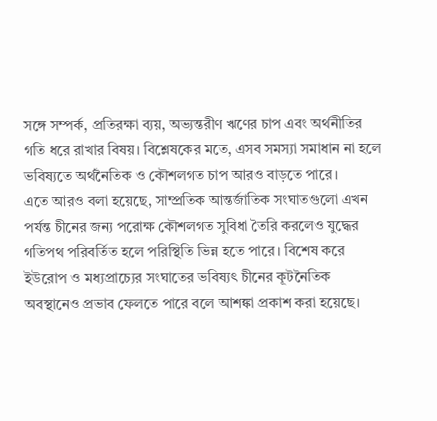সঙ্গে সম্পর্ক, প্রতিরক্ষা ব্যয়, অভ্যন্তরীণ ঋণের চাপ এবং অর্থনীতির গতি ধরে রাখার বিষয়। বিশ্লেষকের মতে, এসব সমস্যা সমাধান না হলে ভবিষ্যতে অর্থনৈতিক ও কৌশলগত চাপ আরও বাড়তে পারে।
এতে আরও বলা হয়েছে, সাম্প্রতিক আন্তর্জাতিক সংঘাতগুলো এখন পর্যন্ত চীনের জন্য পরোক্ষ কৌশলগত সুবিধা তৈরি করলেও যুদ্ধের গতিপথ পরিবর্তিত হলে পরিস্থিতি ভিন্ন হতে পারে। বিশেষ করে ইউরোপ ও মধ্যপ্রাচ্যের সংঘাতের ভবিষ্যৎ চীনের কূটনৈতিক অবস্থানেও প্রভাব ফেলতে পারে বলে আশঙ্কা প্রকাশ করা হয়েছে।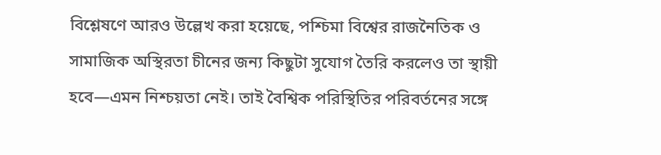বিশ্লেষণে আরও উল্লেখ করা হয়েছে, পশ্চিমা বিশ্বের রাজনৈতিক ও সামাজিক অস্থিরতা চীনের জন্য কিছুটা সুযোগ তৈরি করলেও তা স্থায়ী হবে—এমন নিশ্চয়তা নেই। তাই বৈশ্বিক পরিস্থিতির পরিবর্তনের সঙ্গে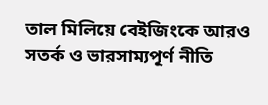তাল মিলিয়ে বেইজিংকে আরও সতর্ক ও ভারসাম্যপূর্ণ নীতি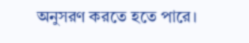অনুসরণ করতে হতে পারে।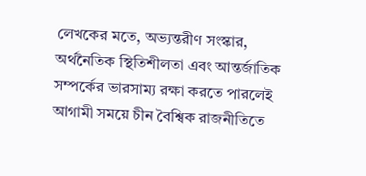লেখকের মতে, অভ্যন্তরীণ সংস্কার, অর্থনৈতিক স্থিতিশীলতা এবং আন্তর্জাতিক সম্পর্কের ভারসাম্য রক্ষা করতে পারলেই আগামী সময়ে চীন বৈশ্বিক রাজনীতিতে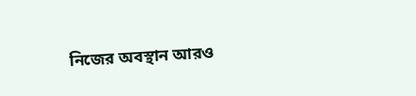নিজের অবস্থান আরও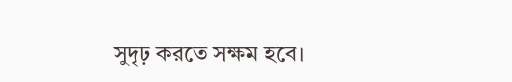সুদৃঢ় করতে সক্ষম হবে।